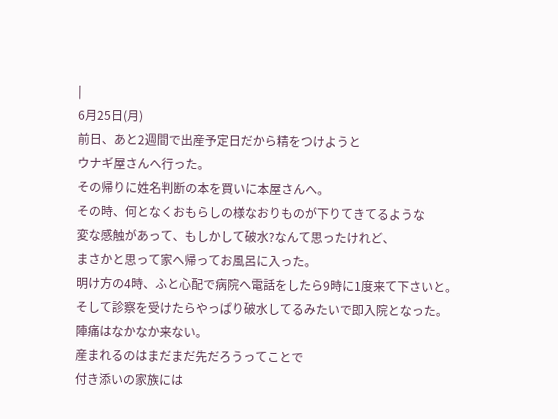|
6月25日(月)
前日、あと2週間で出産予定日だから精をつけようと
ウナギ屋さんへ行った。
その帰りに姓名判断の本を買いに本屋さんへ。
その時、何となくおもらしの様なおりものが下りてきてるような
変な感触があって、もしかして破水?なんて思ったけれど、
まさかと思って家へ帰ってお風呂に入った。
明け方の4時、ふと心配で病院へ電話をしたら9時に1度来て下さいと。
そして診察を受けたらやっぱり破水してるみたいで即入院となった。
陣痛はなかなか来ない。
産まれるのはまだまだ先だろうってことで
付き添いの家族には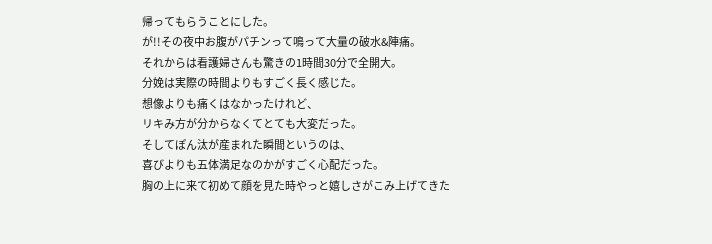帰ってもらうことにした。
が!!その夜中お腹がパチンって鳴って大量の破水&陣痛。
それからは看護婦さんも驚きの1時間30分で全開大。
分娩は実際の時間よりもすごく長く感じた。
想像よりも痛くはなかったけれど、
リキみ方が分からなくてとても大変だった。
そしてぽん汰が産まれた瞬間というのは、
喜びよりも五体満足なのかがすごく心配だった。
胸の上に来て初めて顔を見た時やっと嬉しさがこみ上げてきた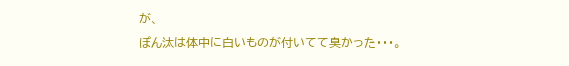が、
ぽん汰は体中に白いものが付いてて臭かった・・・。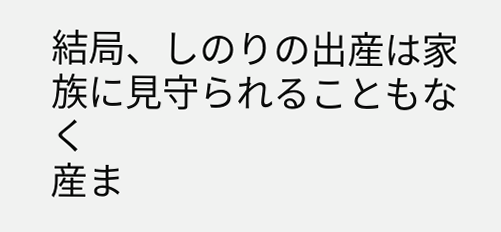結局、しのりの出産は家族に見守られることもなく
産ま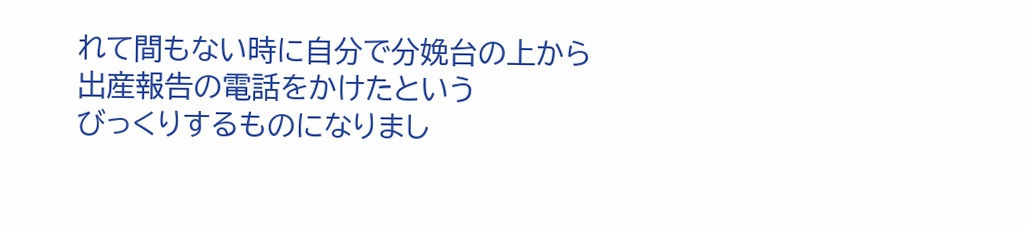れて間もない時に自分で分娩台の上から出産報告の電話をかけたという
びっくりするものになりまし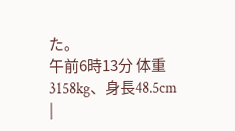た。
午前6時13分 体重3158kg、身長48.5cm
|